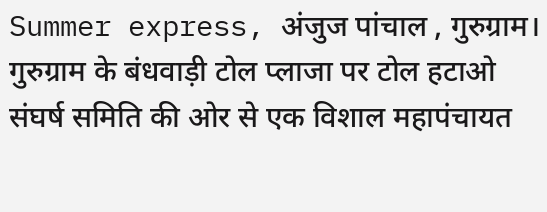Summer express, अंजुज पांचाल , गुरुग्राम। गुरुग्राम के बंधवाड़ी टोल प्लाजा पर टोल हटाओ संघर्ष समिति की ओर से एक विशाल महापंचायत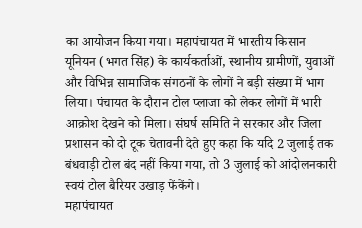का आयोजन किया गया। महापंचायत में भारतीय किसान यूनियन (भगत सिंह) के कार्यकर्ताओं, स्थानीय ग्रामीणों, युवाओं और विभिन्न सामाजिक संगठनों के लोगों ने बड़ी संख्या में भाग लिया। पंचायत के दौरान टोल प्लाजा को लेकर लोगों में भारी आक्रोश देखने को मिला। संघर्ष समिति ने सरकार और जिला प्रशासन को दो टूक चेतावनी देते हुए कहा कि यदि 2 जुलाई तक बंधवाड़ी टोल बंद नहीं किया गया, तो 3 जुलाई को आंदोलनकारी स्वयं टोल बैरियर उखाड़ फेंकेंगे।
महापंचायत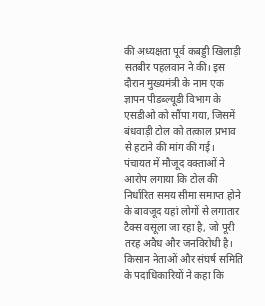की अध्यक्षता पूर्व कबड्डी खिलाड़ी सतबीर पहलवान ने की। इस दौरान मुख्यमंत्री के नाम एक ज्ञापन पीडब्ल्यूडी विभाग के एसडीओ को सौंपा गया, जिसमें बंधवाड़ी टोल को तत्काल प्रभाव से हटाने की मांग की गई। पंचायत में मौजूद वक्ताओं ने आरोप लगाया कि टोल की निर्धारित समय सीमा समाप्त होने के बावजूद यहां लोगों से लगातार टैक्स वसूला जा रहा है, जो पूरी तरह अवैध और जनविरोधी है।
किसान नेताओं और संघर्ष समिति के पदाधिकारियों ने कहा कि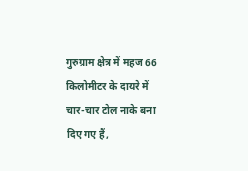गुरुग्राम क्षेत्र में महज 66 किलोमीटर के दायरे में चार-चार टोल नाके बना दिए गए हैं,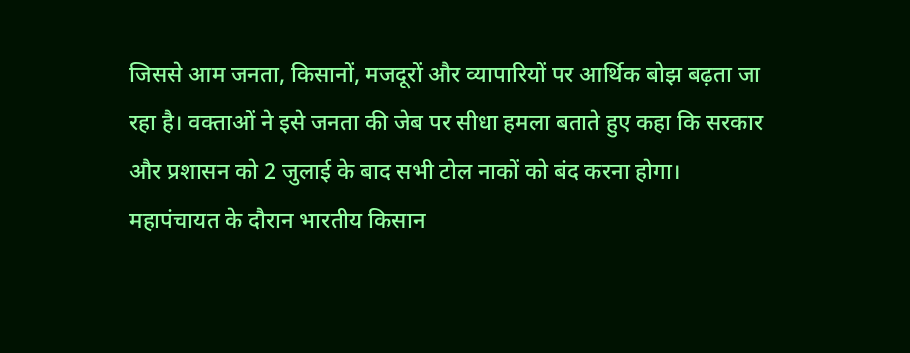जिससे आम जनता, किसानों, मजदूरों और व्यापारियों पर आर्थिक बोझ बढ़ता जा रहा है। वक्ताओं ने इसे जनता की जेब पर सीधा हमला बताते हुए कहा कि सरकार और प्रशासन को 2 जुलाई के बाद सभी टोल नाकों को बंद करना होगा।
महापंचायत के दौरान भारतीय किसान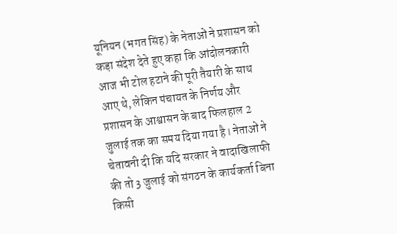यूनियन (भगत सिंह) के नेताओं ने प्रशासन को कड़ा संदेश देते हुए कहा कि आंदोलनकारी आज भी टोल हटाने की पूरी तैयारी के साथ आए थे, लेकिन पंचायत के निर्णय और प्रशासन के आश्वासन के बाद फिलहाल 2 जुलाई तक का समय दिया गया है। नेताओं ने चेतावनी दी कि यदि सरकार ने वादाखिलाफी की तो 3 जुलाई को संगठन के कार्यकर्ता बिना किसी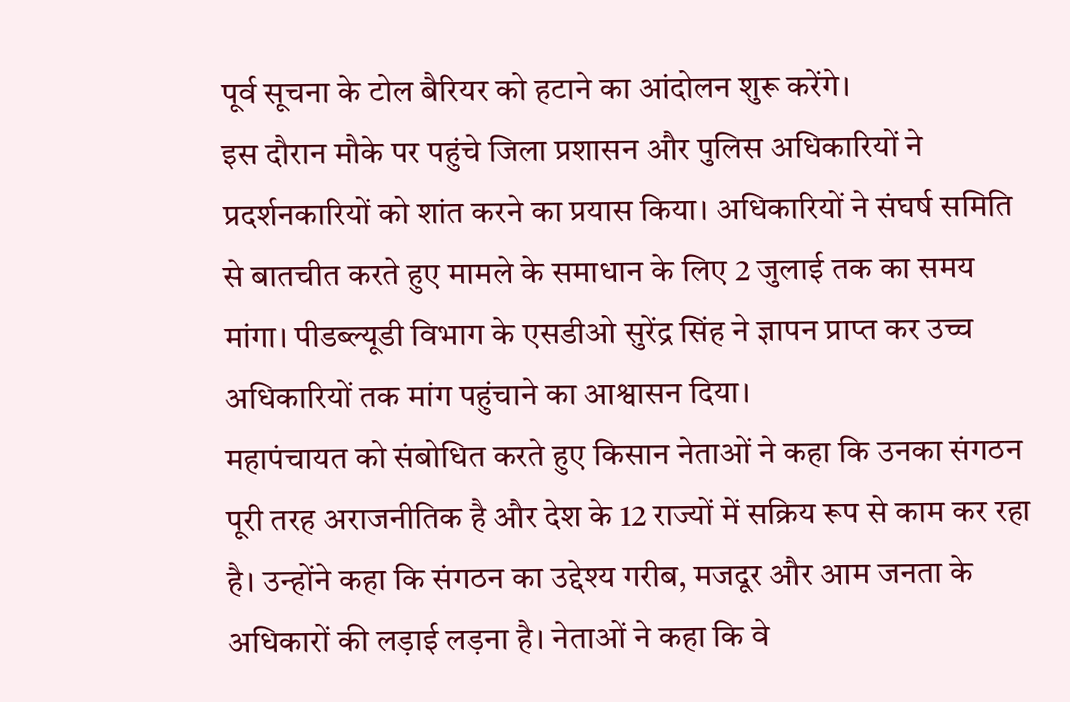पूर्व सूचना के टोल बैरियर को हटाने का आंदोलन शुरू करेंगे।
इस दौरान मौके पर पहुंचे जिला प्रशासन और पुलिस अधिकारियों ने प्रदर्शनकारियों को शांत करने का प्रयास किया। अधिकारियों ने संघर्ष समिति से बातचीत करते हुए मामले के समाधान के लिए 2 जुलाई तक का समय मांगा। पीडब्ल्यूडी विभाग के एसडीओ सुरेंद्र सिंह ने ज्ञापन प्राप्त कर उच्च अधिकारियों तक मांग पहुंचाने का आश्वासन दिया।
महापंचायत को संबोधित करते हुए किसान नेताओं ने कहा कि उनका संगठन पूरी तरह अराजनीतिक है और देश के 12 राज्यों में सक्रिय रूप से काम कर रहा है। उन्होंने कहा कि संगठन का उद्देश्य गरीब, मजदूर और आम जनता के अधिकारों की लड़ाई लड़ना है। नेताओं ने कहा कि वे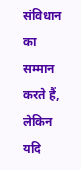संविधान का सम्मान करते हैं, लेकिन यदि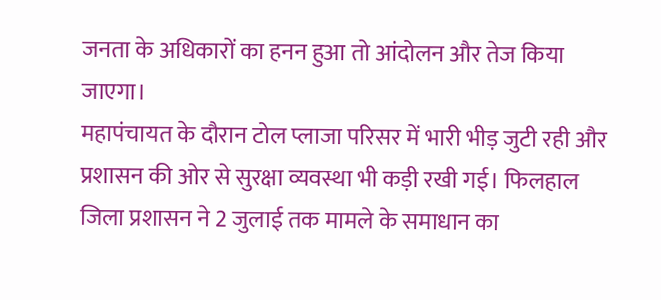जनता के अधिकारों का हनन हुआ तो आंदोलन और तेज किया जाएगा।
महापंचायत के दौरान टोल प्लाजा परिसर में भारी भीड़ जुटी रही और प्रशासन की ओर से सुरक्षा व्यवस्था भी कड़ी रखी गई। फिलहाल जिला प्रशासन ने 2 जुलाई तक मामले के समाधान का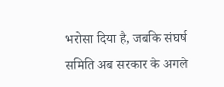भरोसा दिया है, जबकि संघर्ष समिति अब सरकार के अगले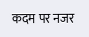कदम पर नजर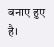बनाए हुए है।